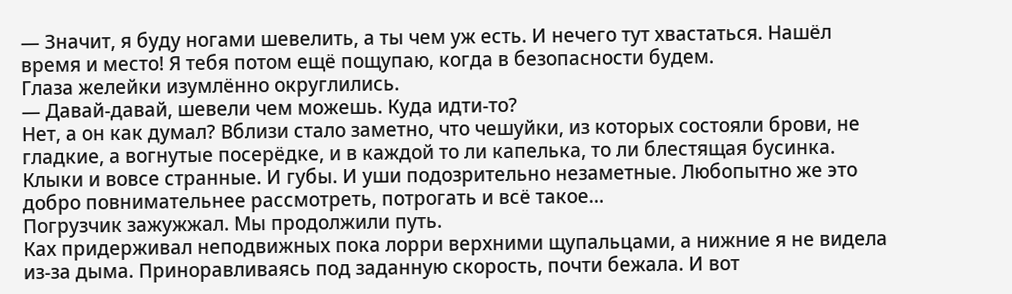— Значит, я буду ногами шевелить, а ты чем уж есть. И нечего тут хвастаться. Нашёл время и место! Я тебя потом ещё пощупаю, когда в безопасности будем.
Глаза желейки изумлённо округлились.
— Давай-давай, шевели чем можешь. Куда идти-то?
Нет, а он как думал? Вблизи стало заметно, что чешуйки, из которых состояли брови, не гладкие, а вогнутые посерёдке, и в каждой то ли капелька, то ли блестящая бусинка. Клыки и вовсе странные. И губы. И уши подозрительно незаметные. Любопытно же это добро повнимательнее рассмотреть, потрогать и всё такое…
Погрузчик зажужжал. Мы продолжили путь.
Ках придерживал неподвижных пока лорри верхними щупальцами, а нижние я не видела из-за дыма. Приноравливаясь под заданную скорость, почти бежала. И вот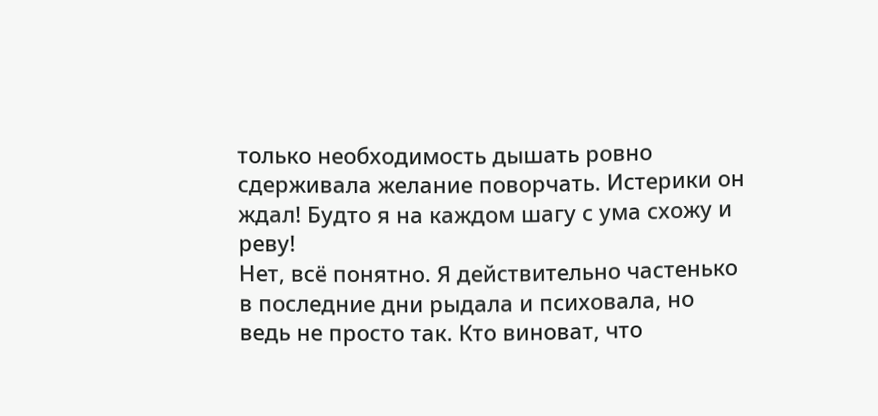только необходимость дышать ровно сдерживала желание поворчать. Истерики он ждал! Будто я на каждом шагу с ума схожу и реву!
Нет, всё понятно. Я действительно частенько в последние дни рыдала и психовала, но ведь не просто так. Кто виноват, что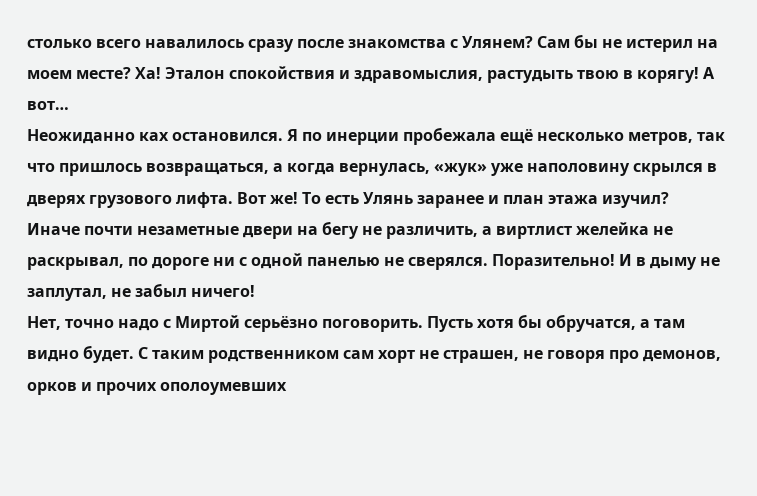столько всего навалилось сразу после знакомства с Улянем? Сам бы не истерил на моем месте? Ха! Эталон спокойствия и здравомыслия, растудыть твою в корягу! А вот…
Неожиданно ках остановился. Я по инерции пробежала ещё несколько метров, так что пришлось возвращаться, а когда вернулась, «жук» уже наполовину скрылся в дверях грузового лифта. Вот же! То есть Улянь заранее и план этажа изучил? Иначе почти незаметные двери на бегу не различить, а виртлист желейка не раскрывал, по дороге ни с одной панелью не сверялся. Поразительно! И в дыму не заплутал, не забыл ничего!
Нет, точно надо с Миртой серьёзно поговорить. Пусть хотя бы обручатся, а там видно будет. С таким родственником сам хорт не страшен, не говоря про демонов, орков и прочих ополоумевших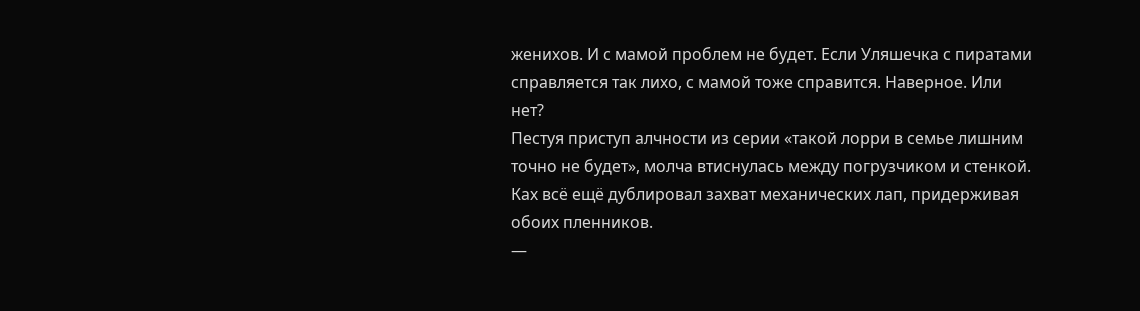женихов. И с мамой проблем не будет. Если Уляшечка с пиратами справляется так лихо, с мамой тоже справится. Наверное. Или нет?
Пестуя приступ алчности из серии «такой лорри в семье лишним точно не будет», молча втиснулась между погрузчиком и стенкой. Ках всё ещё дублировал захват механических лап, придерживая обоих пленников.
—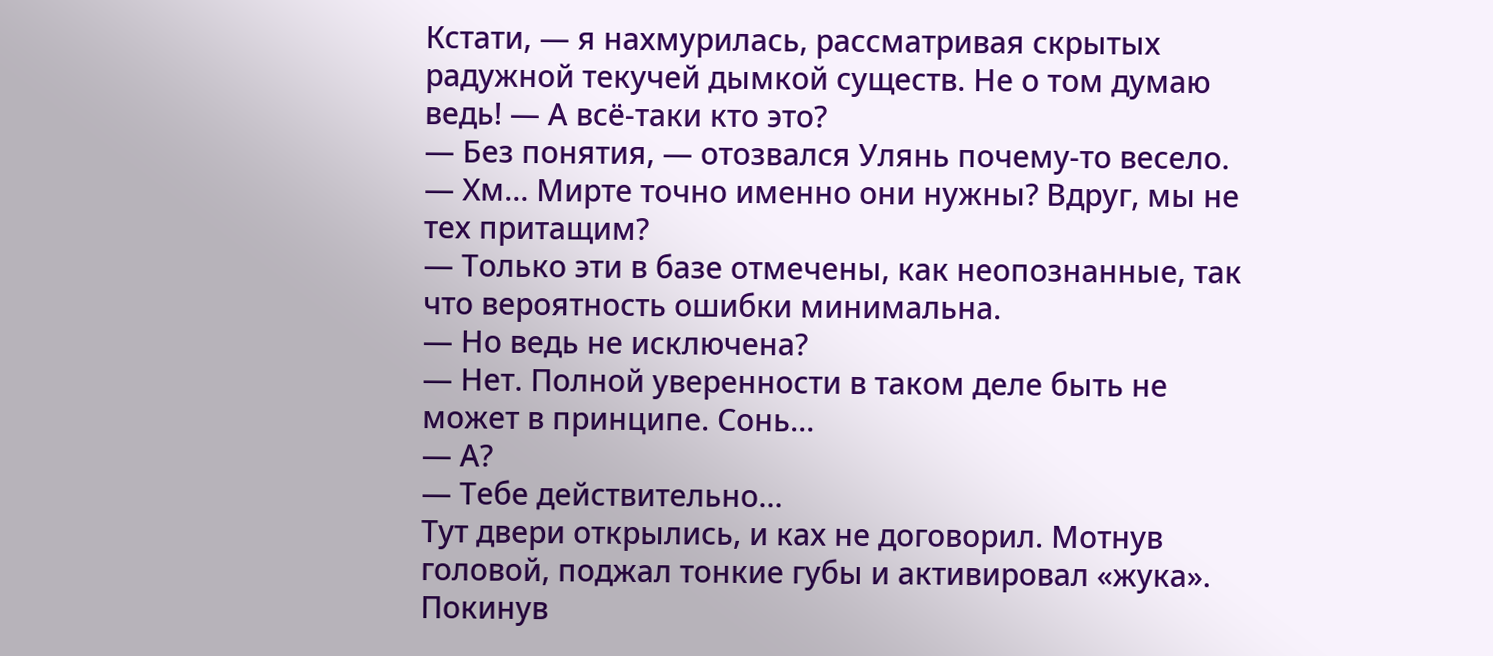Кстати, — я нахмурилась, рассматривая скрытых радужной текучей дымкой существ. Не о том думаю ведь! — А всё-таки кто это?
— Без понятия, — отозвался Улянь почему-то весело.
— Хм… Мирте точно именно они нужны? Вдруг, мы не тех притащим?
— Только эти в базе отмечены, как неопознанные, так что вероятность ошибки минимальна.
— Но ведь не исключена?
— Нет. Полной уверенности в таком деле быть не может в принципе. Сонь…
— А?
— Тебе действительно…
Тут двери открылись, и ках не договорил. Мотнув головой, поджал тонкие губы и активировал «жука». Покинув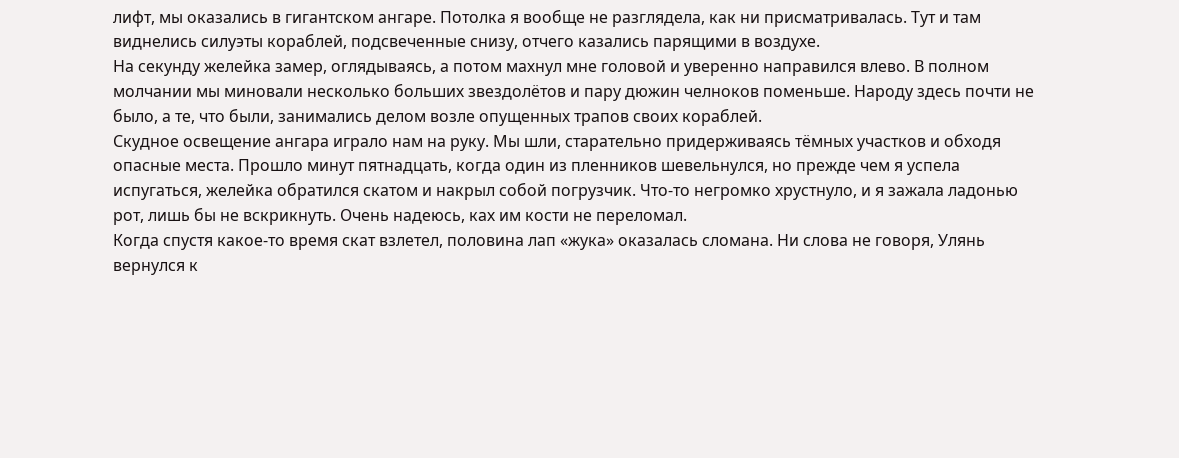лифт, мы оказались в гигантском ангаре. Потолка я вообще не разглядела, как ни присматривалась. Тут и там виднелись силуэты кораблей, подсвеченные снизу, отчего казались парящими в воздухе.
На секунду желейка замер, оглядываясь, а потом махнул мне головой и уверенно направился влево. В полном молчании мы миновали несколько больших звездолётов и пару дюжин челноков поменьше. Народу здесь почти не было, а те, что были, занимались делом возле опущенных трапов своих кораблей.
Скудное освещение ангара играло нам на руку. Мы шли, старательно придерживаясь тёмных участков и обходя опасные места. Прошло минут пятнадцать, когда один из пленников шевельнулся, но прежде чем я успела испугаться, желейка обратился скатом и накрыл собой погрузчик. Что-то негромко хрустнуло, и я зажала ладонью рот, лишь бы не вскрикнуть. Очень надеюсь, ках им кости не переломал.
Когда спустя какое-то время скат взлетел, половина лап «жука» оказалась сломана. Ни слова не говоря, Улянь вернулся к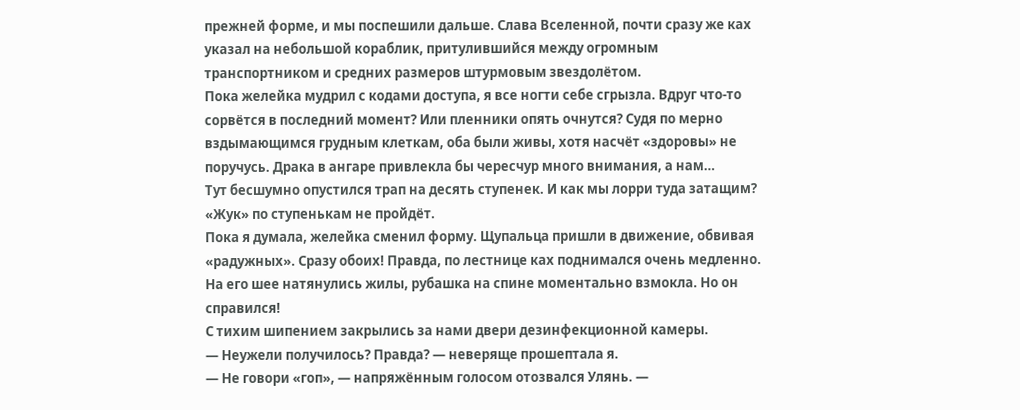прежней форме, и мы поспешили дальше. Слава Вселенной, почти сразу же ках указал на небольшой кораблик, притулившийся между огромным транспортником и средних размеров штурмовым звездолётом.
Пока желейка мудрил с кодами доступа, я все ногти себе сгрызла. Вдруг что-то сорвётся в последний момент? Или пленники опять очнутся? Судя по мерно вздымающимся грудным клеткам, оба были живы, хотя насчёт «здоровы» не поручусь. Драка в ангаре привлекла бы чересчур много внимания, а нам…
Тут бесшумно опустился трап на десять ступенек. И как мы лорри туда затащим? «Жук» по ступенькам не пройдёт.
Пока я думала, желейка сменил форму. Щупальца пришли в движение, обвивая «радужных». Сразу обоих! Правда, по лестнице ках поднимался очень медленно. На его шее натянулись жилы, рубашка на спине моментально взмокла. Но он справился!
С тихим шипением закрылись за нами двери дезинфекционной камеры.
— Неужели получилось? Правда? — неверяще прошептала я.
— Не говори «гоп», — напряжённым голосом отозвался Улянь. —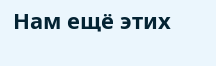Нам ещё этих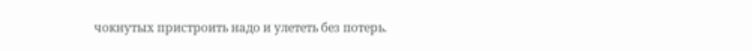чокнутых пристроить надо и улететь без потерь.